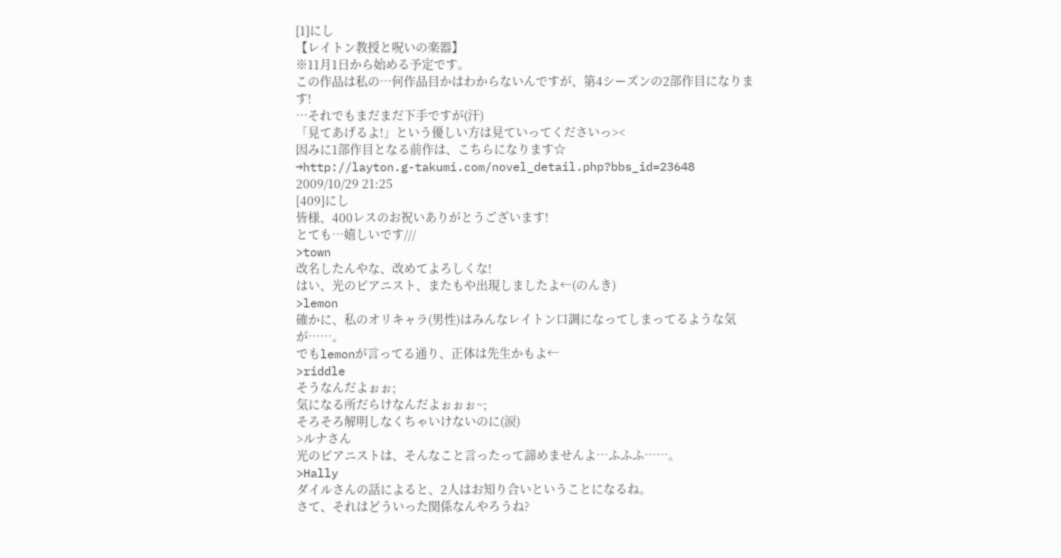[1]にし
【レイトン教授と呪いの楽器】
※11月1日から始める予定です。
この作品は私の…何作品目かはわからないんですが、第4シーズンの2部作目になります!
…それでもまだまだ下手ですが(汗)
「見てあげるよ!」という優しい方は見ていってくださいっ><
因みに1部作目となる前作は、こちらになります☆
→http://layton.g-takumi.com/novel_detail.php?bbs_id=23648
2009/10/29 21:25
[409]にし
皆様、400レスのお祝いありがとうございます!
とても…嬉しいです///
>town
改名したんやな、改めてよろしくな!
はい、光のピアニスト、またもや出現しましたよ←(のんき)
>lemon
確かに、私のオリキャラ(男性)はみんなレイトン口調になってしまってるような気が……。
でもlemonが言ってる通り、正体は先生かもよ←
>riddle
そうなんだよぉぉ;
気になる所だらけなんだよぉぉぉ~;
そろそろ解明しなくちゃいけないのに(涙)
>ルナさん
光のピアニストは、そんなこと言ったって諦めませんよ…ふふふ……。
>Hally
ダイルさんの話によると、2人はお知り合いということになるね。
さて、それはどういった関係なんやろうね?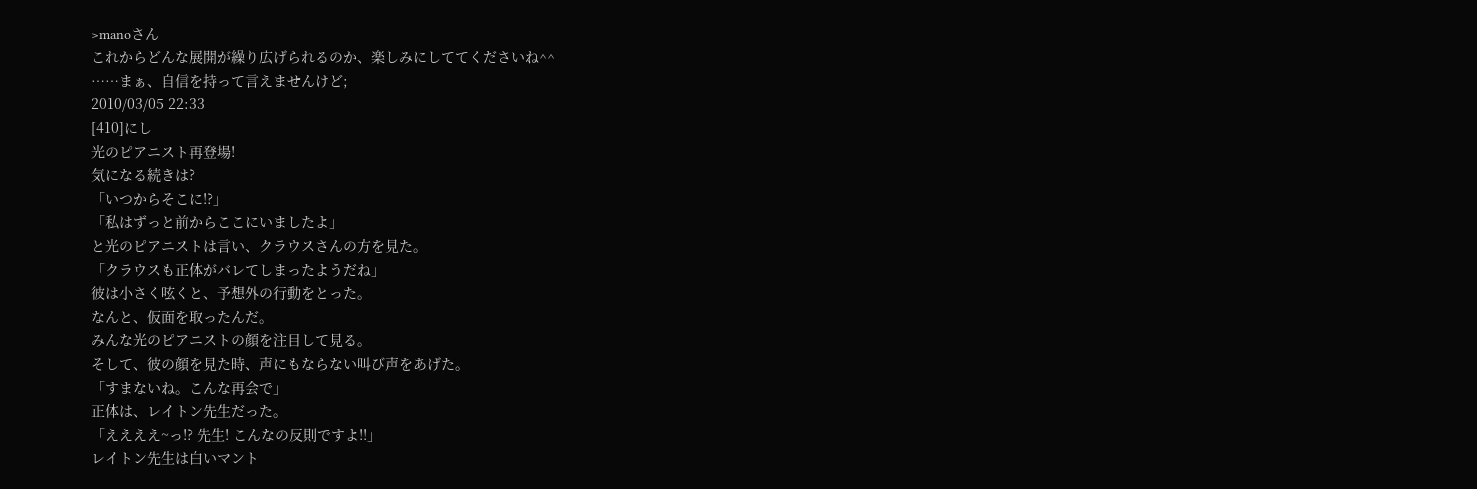>manoさん
これからどんな展開が繰り広げられるのか、楽しみにしててくださいね^^
……まぁ、自信を持って言えませんけど;
2010/03/05 22:33
[410]にし
光のピアニスト再登場!
気になる続きは?
「いつからそこに!?」
「私はずっと前からここにいましたよ」
と光のピアニストは言い、クラウスさんの方を見た。
「クラウスも正体がバレてしまったようだね」
彼は小さく呟くと、予想外の行動をとった。
なんと、仮面を取ったんだ。
みんな光のピアニストの顔を注目して見る。
そして、彼の顔を見た時、声にもならない叫び声をあげた。
「すまないね。こんな再会で」
正体は、レイトン先生だった。
「ええええ~っ!? 先生! こんなの反則ですよ!!」
レイトン先生は白いマント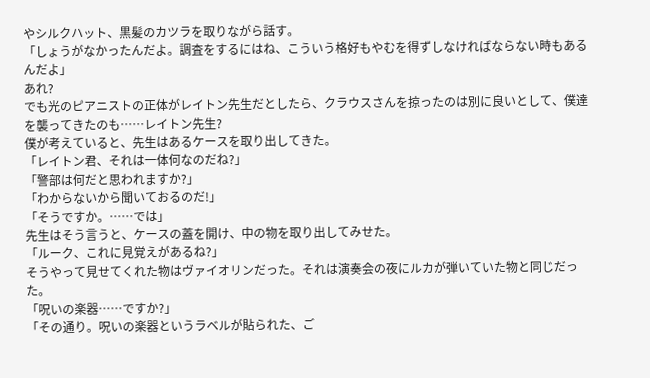やシルクハット、黒髪のカツラを取りながら話す。
「しょうがなかったんだよ。調査をするにはね、こういう格好もやむを得ずしなければならない時もあるんだよ」
あれ?
でも光のピアニストの正体がレイトン先生だとしたら、クラウスさんを掠ったのは別に良いとして、僕達を襲ってきたのも……レイトン先生?
僕が考えていると、先生はあるケースを取り出してきた。
「レイトン君、それは一体何なのだね?」
「警部は何だと思われますか?」
「わからないから聞いておるのだ!」
「そうですか。……では」
先生はそう言うと、ケースの蓋を開け、中の物を取り出してみせた。
「ルーク、これに見覚えがあるね?」
そうやって見せてくれた物はヴァイオリンだった。それは演奏会の夜にルカが弾いていた物と同じだった。
「呪いの楽器……ですか?」
「その通り。呪いの楽器というラベルが貼られた、ご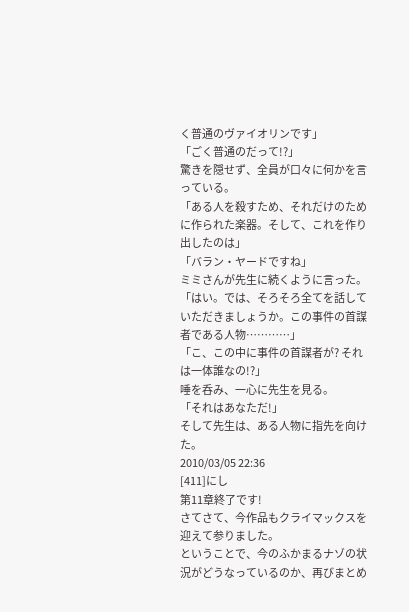く普通のヴァイオリンです」
「ごく普通のだって!?」
驚きを隠せず、全員が口々に何かを言っている。
「ある人を殺すため、それだけのために作られた楽器。そして、これを作り出したのは」
「バラン・ヤードですね」
ミミさんが先生に続くように言った。
「はい。では、そろそろ全てを話していただきましょうか。この事件の首謀者である人物…………」
「こ、この中に事件の首謀者が? それは一体誰なの!?」
唾を呑み、一心に先生を見る。
「それはあなただ!」
そして先生は、ある人物に指先を向けた。
2010/03/05 22:36
[411]にし
第11章終了です!
さてさて、今作品もクライマックスを迎えて参りました。
ということで、今のふかまるナゾの状況がどうなっているのか、再びまとめ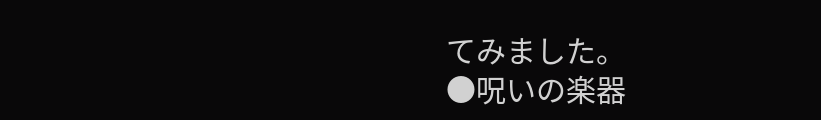てみました。
●呪いの楽器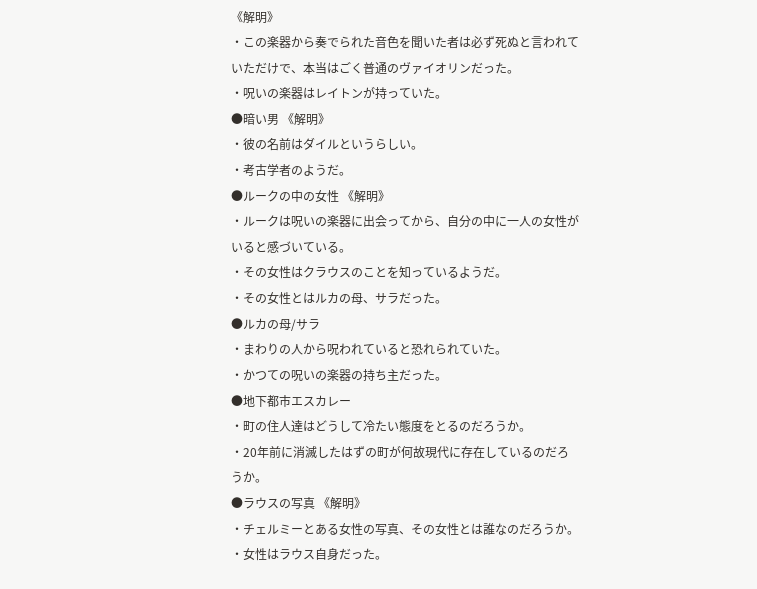《解明》
・この楽器から奏でられた音色を聞いた者は必ず死ぬと言われていただけで、本当はごく普通のヴァイオリンだった。
・呪いの楽器はレイトンが持っていた。
●暗い男 《解明》
・彼の名前はダイルというらしい。
・考古学者のようだ。
●ルークの中の女性 《解明》
・ルークは呪いの楽器に出会ってから、自分の中に一人の女性がいると感づいている。
・その女性はクラウスのことを知っているようだ。
・その女性とはルカの母、サラだった。
●ルカの母/サラ
・まわりの人から呪われていると恐れられていた。
・かつての呪いの楽器の持ち主だった。
●地下都市エスカレー
・町の住人達はどうして冷たい態度をとるのだろうか。
・20年前に消滅したはずの町が何故現代に存在しているのだろうか。
●ラウスの写真 《解明》
・チェルミーとある女性の写真、その女性とは誰なのだろうか。
・女性はラウス自身だった。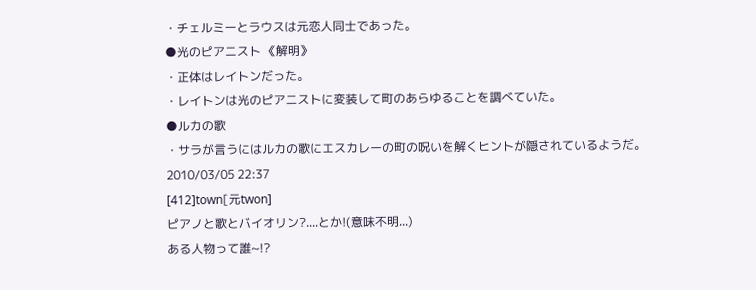・チェルミーとラウスは元恋人同士であった。
●光のピアニスト 《解明》
・正体はレイトンだった。
・レイトンは光のピアニストに変装して町のあらゆることを調べていた。
●ルカの歌
・サラが言うにはルカの歌にエスカレーの町の呪いを解くヒントが隠されているようだ。
2010/03/05 22:37
[412]town[元twon]
ピアノと歌とバイオリン?....とか!(意味不明...)
ある人物って誰~!?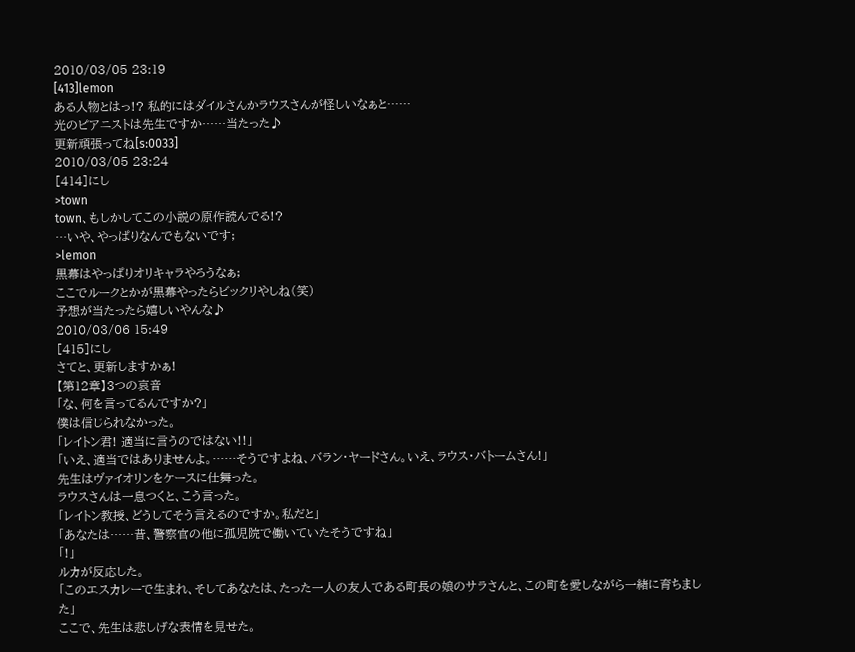2010/03/05 23:19
[413]lemon
ある人物とはっ!? 私的にはダイルさんかラウスさんが怪しいなぁと……
光のピアニストは先生ですか……当たった♪
更新頑張ってね[s:0033]
2010/03/05 23:24
[414]にし
>town
town、もしかしてこの小説の原作読んでる!?
…いや、やっぱりなんでもないです;
>lemon
黒幕はやっぱりオリキャラやろうなぁ;
ここでルークとかが黒幕やったらビックリやしね(笑)
予想が当たったら嬉しいやんな♪
2010/03/06 15:49
[415]にし
さてと、更新しますかぁ!
【第12章】3つの哀音
「な、何を言ってるんですか?」
僕は信じられなかった。
「レイトン君! 適当に言うのではない!!」
「いえ、適当ではありませんよ。……そうですよね、バラン・ヤードさん。いえ、ラウス・バトームさん!」
先生はヴァイオリンをケースに仕舞った。
ラウスさんは一息つくと、こう言った。
「レイトン教授、どうしてそう言えるのですか。私だと」
「あなたは……昔、警察官の他に孤児院で働いていたそうですね」
「!」
ルカが反応した。
「このエスカレーで生まれ、そしてあなたは、たった一人の友人である町長の娘のサラさんと、この町を愛しながら一緒に育ちました」
ここで、先生は悲しげな表情を見せた。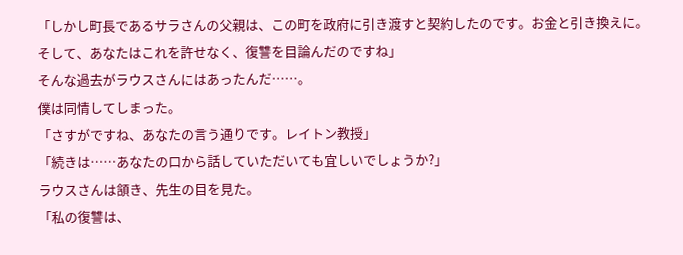「しかし町長であるサラさんの父親は、この町を政府に引き渡すと契約したのです。お金と引き換えに。そして、あなたはこれを許せなく、復讐を目論んだのですね」
そんな過去がラウスさんにはあったんだ……。
僕は同情してしまった。
「さすがですね、あなたの言う通りです。レイトン教授」
「続きは……あなたの口から話していただいても宜しいでしょうか?」
ラウスさんは頷き、先生の目を見た。
「私の復讐は、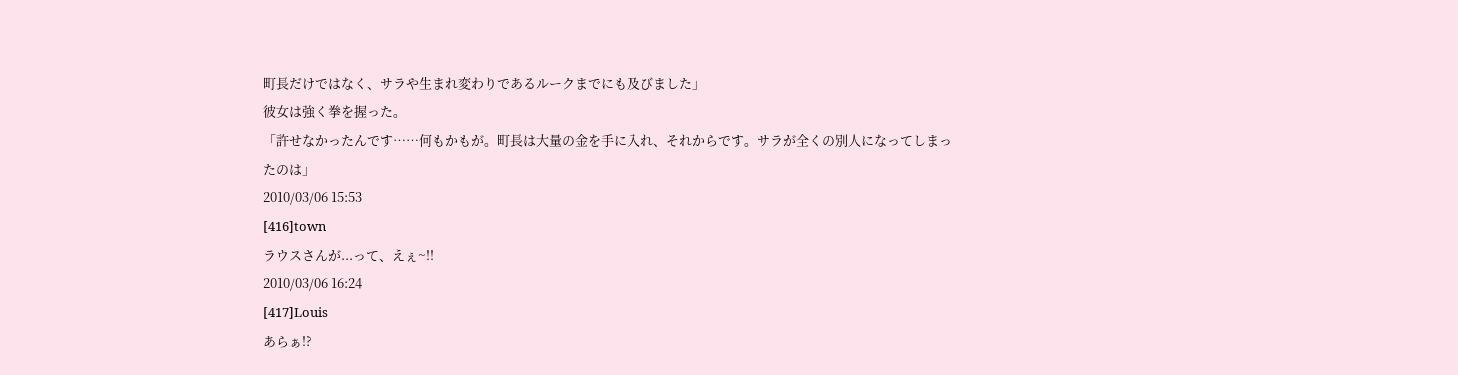町長だけではなく、サラや生まれ変わりであるルークまでにも及びました」
彼女は強く拳を握った。
「許せなかったんです……何もかもが。町長は大量の金を手に入れ、それからです。サラが全くの別人になってしまったのは」
2010/03/06 15:53
[416]town
ラウスさんが...って、えぇ~!!
2010/03/06 16:24
[417]Louis
あらぁ!?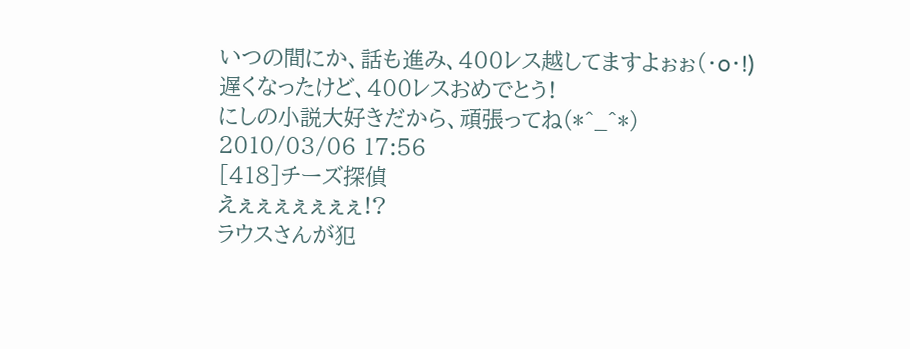いつの間にか、話も進み、400レス越してますよぉぉ(・o・!)
遅くなったけど、400レスおめでとう!
にしの小説大好きだから、頑張ってね(*^_^*)
2010/03/06 17:56
[418]チーズ探偵
えぇぇぇぇぇぇぇ!?
ラウスさんが犯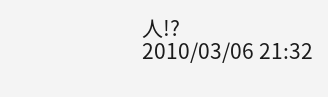人!?
2010/03/06 21:32